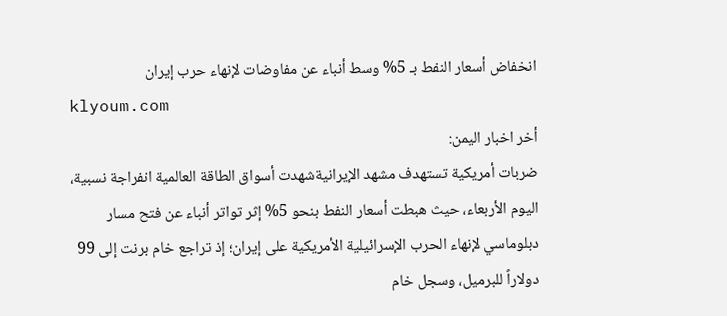انخفاض أسعار النفط بـ 5% وسط أنباء عن مفاوضات لإنهاء حرب إيران
klyoum.com
أخر اخبار اليمن:
ضربات أمريكية تستهدف مشهد الإيرانيةشهدت أسواق الطاقة العالمية انفراجة نسبية، اليوم الأربعاء، حيث هبطت أسعار النفط بنحو 5% إثر تواتر أنباء عن فتح مسار دبلوماسي لإنهاء الحرب الإسرائيلية الأمريكية على إيران؛ إذ تراجع خام برنت إلى 99 دولاراً للبرميل، وسجل خام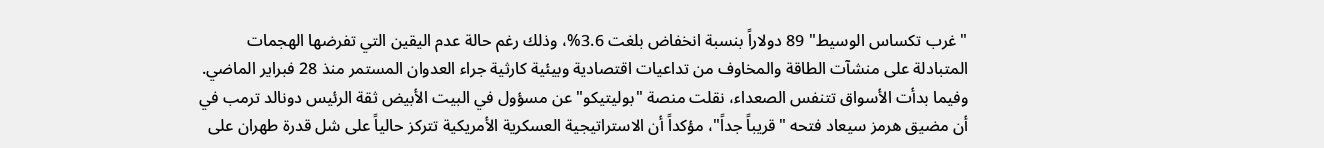"غرب تكساس الوسيط" 89 دولاراً بنسبة انخفاض بلغت 3.6%، وذلك رغم حالة عدم اليقين التي تفرضها الهجمات المتبادلة على منشآت الطاقة والمخاوف من تداعيات اقتصادية وبيئية كارثية جراء العدوان المستمر منذ 28 فبراير الماضي.
وفيما بدأت الأسواق تتنفس الصعداء، نقلت منصة "بوليتيكو" عن مسؤول في البيت الأبيض ثقة الرئيس دونالد ترمب في أن مضيق هرمز سيعاد فتحه "قريباً جداً"، مؤكداً أن الاستراتيجية العسكرية الأمريكية تتركز حالياً على شل قدرة طهران على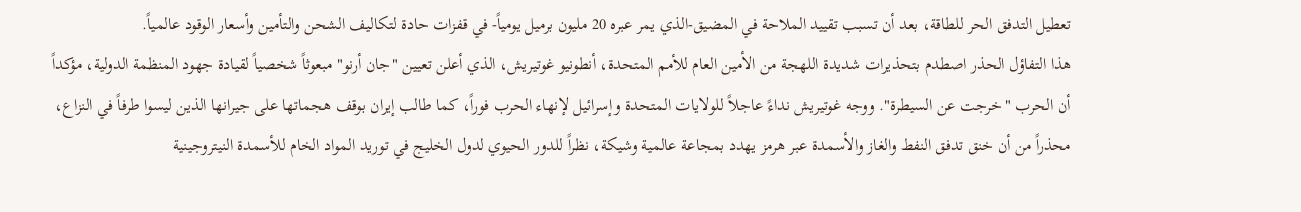تعطيل التدفق الحر للطاقة، بعد أن تسبب تقييد الملاحة في المضيق-الذي يمر عبره 20 مليون برميل يومياً- في قفزات حادة لتكاليف الشحن والتأمين وأسعار الوقود عالمياً.
هذا التفاؤل الحذر اصطدم بتحذيرات شديدة اللهجة من الأمين العام للأمم المتحدة، أنطونيو غوتيريش، الذي أعلن تعيين "جان أرنو" مبعوثاً شخصياً لقيادة جهود المنظمة الدولية، مؤكداً أن الحرب "خرجت عن السيطرة". ووجه غوتيريش نداءً عاجلاً للولايات المتحدة وإسرائيل لإنهاء الحرب فوراً، كما طالب إيران بوقف هجماتها على جيرانها الذين ليسوا طرفاً في النزاع، محذراً من أن خنق تدفق النفط والغاز والأسمدة عبر هرمز يهدد بمجاعة عالمية وشيكة، نظراً للدور الحيوي لدول الخليج في توريد المواد الخام للأسمدة النيتروجينية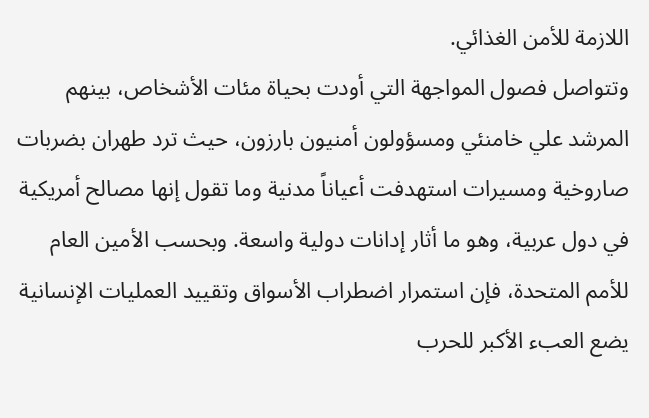اللازمة للأمن الغذائي.
وتتواصل فصول المواجهة التي أودت بحياة مئات الأشخاص، بينهم المرشد علي خامنئي ومسؤولون أمنيون بارزون، حيث ترد طهران بضربات صاروخية ومسيرات استهدفت أعياناً مدنية وما تقول إنها مصالح أمريكية في دول عربية، وهو ما أثار إدانات دولية واسعة. وبحسب الأمين العام للأمم المتحدة، فإن استمرار اضطراب الأسواق وتقييد العمليات الإنسانية يضع العبء الأكبر للحرب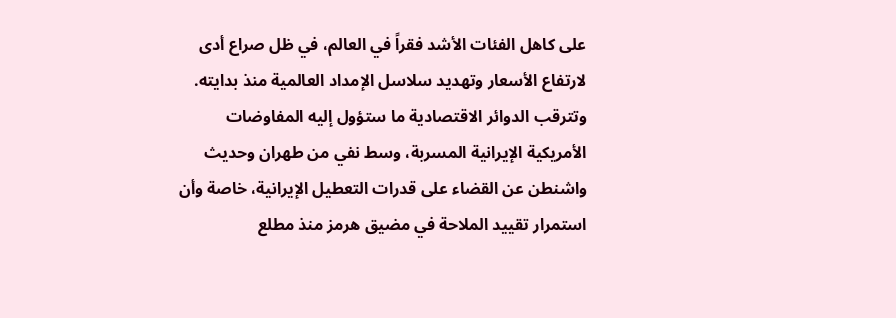على كاهل الفئات الأشد فقراً في العالم، في ظل صراع أدى لارتفاع الأسعار وتهديد سلاسل الإمداد العالمية منذ بدايته.
وتترقب الدوائر الاقتصادية ما ستؤول إليه المفاوضات الأمريكية الإيرانية المسربة، وسط نفي من طهران وحديث واشنطن عن القضاء على قدرات التعطيل الإيرانية، خاصة وأن استمرار تقييد الملاحة في مضيق هرمز منذ مطلع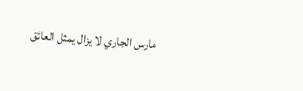مارس الجاري لا يزال يمثل العائق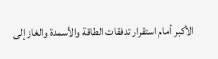الأكبر أمام استقرار تدفقات الطاقة والأسمدة والغاز إلى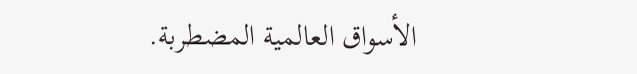الأسواق العالمية المضطربة.